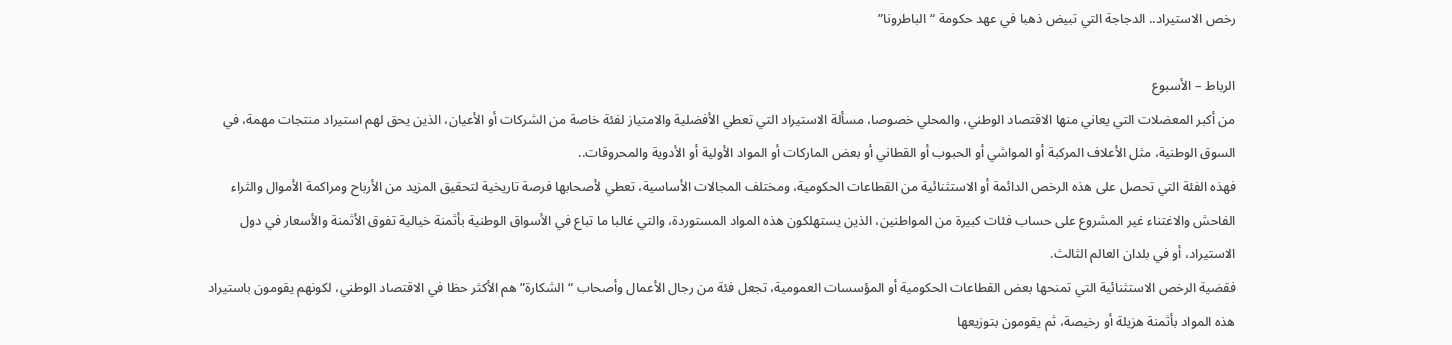رخص الاستيراد.. الدجاجة التي تبيض ذهبا في عهد حكومة “الباطرونا”

الرباط – الأسبوع
من أكبر المعضلات التي يعاني منها الاقتصاد الوطني، والمحلي خصوصا، مسألة الاستيراد التي تعطي الأفضلية والامتياز لفئة خاصة من الشركات أو الأعيان، الذين يحق لهم استيراد منتجات مهمة، في السوق الوطنية، مثل الأعلاف المركبة أو المواشي أو الحبوب أو القطاني أو بعض الماركات أو المواد الأولية أو الأدوية والمحروقات..
فهذه الفئة التي تحصل على هذه الرخص الدائمة أو الاستثنائية من القطاعات الحكومية، ومختلف المجالات الأساسية، تعطي لأصحابها فرصة تاريخية لتحقيق المزيد من الأرباح ومراكمة الأموال والثراء الفاحش والاغتناء غير المشروع على حساب فئات كبيرة من المواطنين، الذين يستهلكون هذه المواد المستوردة، والتي غالبا ما تباع في الأسواق الوطنية بأثمنة خيالية تفوق الأثمنة والأسعار في دول الاستيراد، أو في بلدان العالم الثالث.
فقضية الرخص الاستثنائية التي تمنحها بعض القطاعات الحكومية أو المؤسسات العمومية، تجعل فئة من رجال الأعمال وأصحاب “الشكارة” هم الأكثر حظا في الاقتصاد الوطني، لكونهم يقومون باستيراد هذه المواد بأثمنة هزيلة أو رخيصة، ثم يقومون بتوزيعها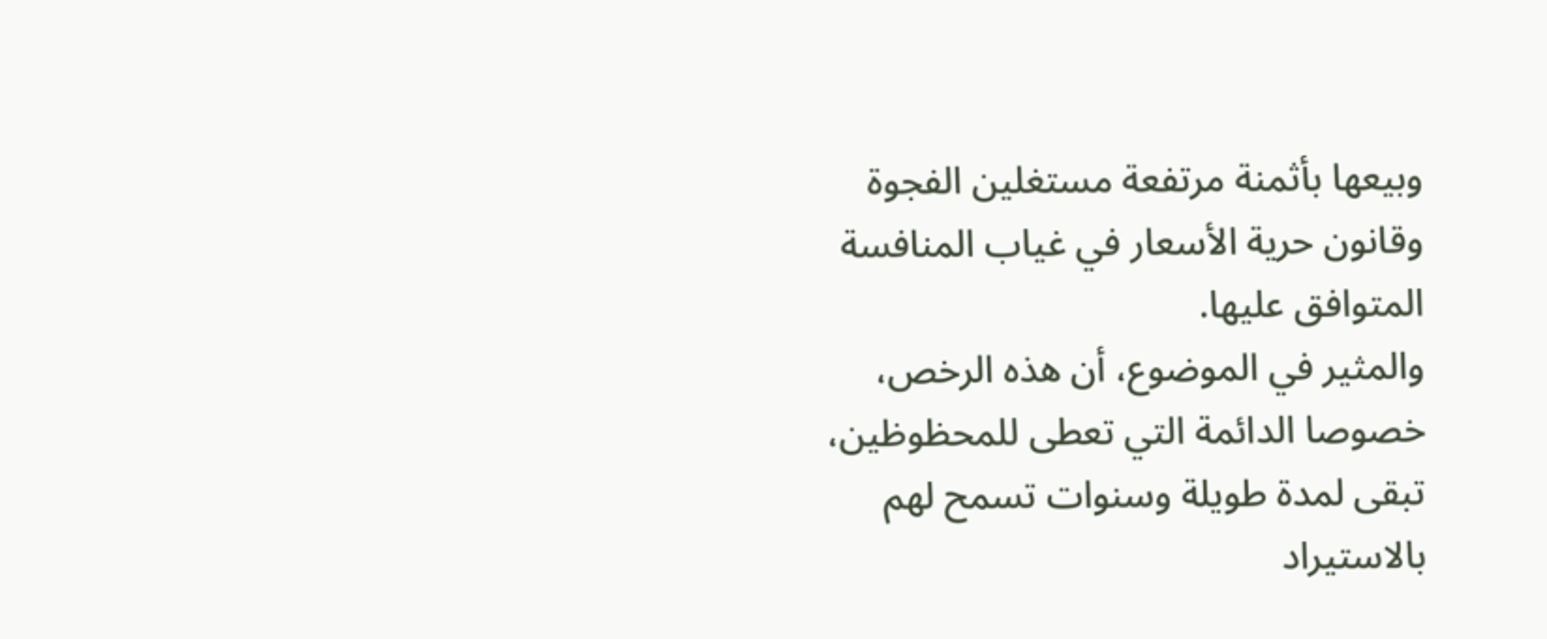وبيعها بأثمنة مرتفعة مستغلين الفجوة وقانون حرية الأسعار في غياب المنافسة المتوافق عليها.
والمثير في الموضوع، أن هذه الرخص، خصوصا الدائمة التي تعطى للمحظوظين، تبقى لمدة طويلة وسنوات تسمح لهم بالاستيراد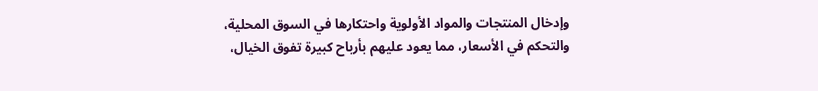وإدخال المنتجات والمواد الأولوية واحتكارها في السوق المحلية، والتحكم في الأسعار، مما يعود عليهم بأرباح كبيرة تفوق الخيال،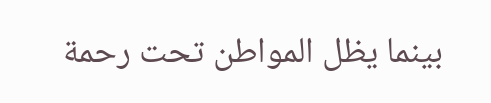بينما يظل المواطن تحت رحمة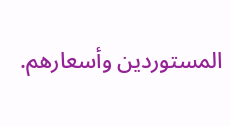المستوردين وأسعارهم.